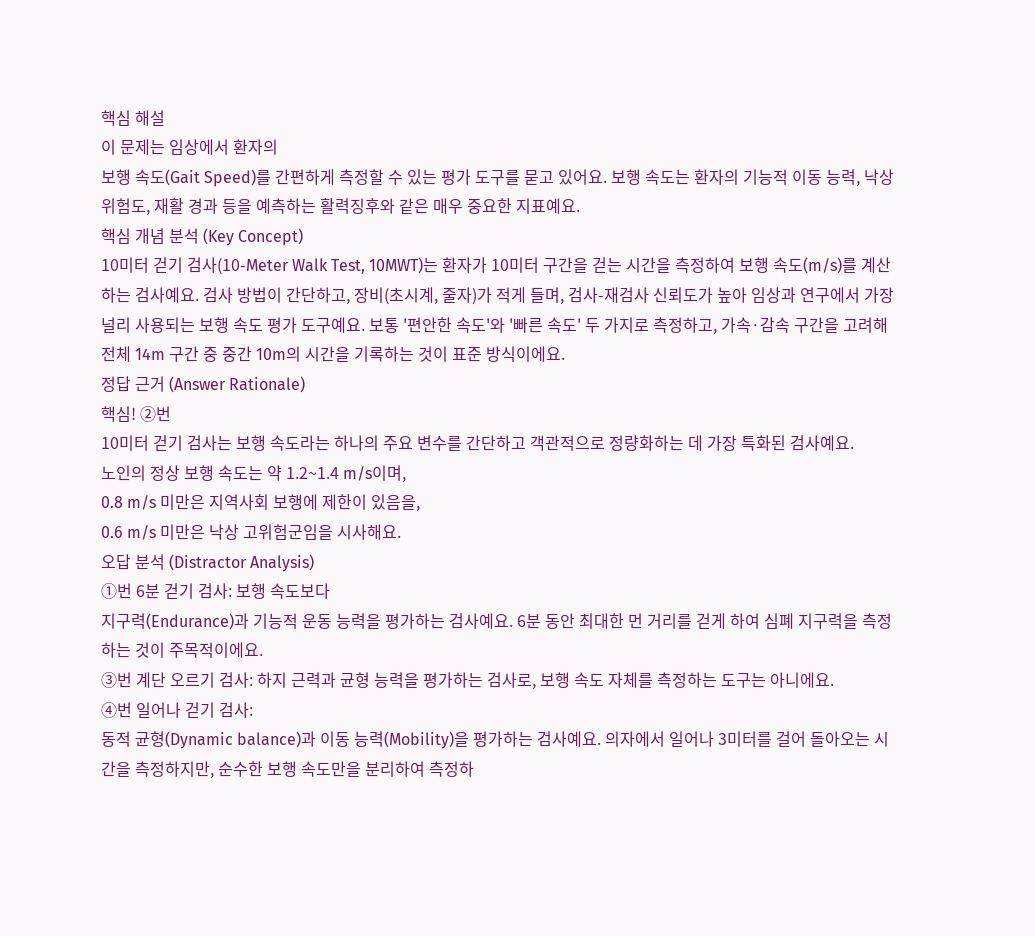핵심 해설
이 문제는 임상에서 환자의
보행 속도(Gait Speed)를 간편하게 측정할 수 있는 평가 도구를 묻고 있어요. 보행 속도는 환자의 기능적 이동 능력, 낙상 위험도, 재활 경과 등을 예측하는 활력징후와 같은 매우 중요한 지표예요.
핵심 개념 분석 (Key Concept)
10미터 걷기 검사(10-Meter Walk Test, 10MWT)는 환자가 10미터 구간을 걷는 시간을 측정하여 보행 속도(m/s)를 계산하는 검사예요. 검사 방법이 간단하고, 장비(초시계, 줄자)가 적게 들며, 검사-재검사 신뢰도가 높아 임상과 연구에서 가장 널리 사용되는 보행 속도 평가 도구예요. 보통 '편안한 속도'와 '빠른 속도' 두 가지로 측정하고, 가속·감속 구간을 고려해 전체 14m 구간 중 중간 10m의 시간을 기록하는 것이 표준 방식이에요.
정답 근거 (Answer Rationale)
핵심! ②번
10미터 걷기 검사는 보행 속도라는 하나의 주요 변수를 간단하고 객관적으로 정량화하는 데 가장 특화된 검사예요.
노인의 정상 보행 속도는 약 1.2~1.4 m/s이며,
0.8 m/s 미만은 지역사회 보행에 제한이 있음을,
0.6 m/s 미만은 낙상 고위험군임을 시사해요.
오답 분석 (Distractor Analysis)
①번 6분 걷기 검사: 보행 속도보다
지구력(Endurance)과 기능적 운동 능력을 평가하는 검사예요. 6분 동안 최대한 먼 거리를 걷게 하여 심폐 지구력을 측정하는 것이 주목적이에요.
③번 계단 오르기 검사: 하지 근력과 균형 능력을 평가하는 검사로, 보행 속도 자체를 측정하는 도구는 아니에요.
④번 일어나 걷기 검사:
동적 균형(Dynamic balance)과 이동 능력(Mobility)을 평가하는 검사예요. 의자에서 일어나 3미터를 걸어 돌아오는 시간을 측정하지만, 순수한 보행 속도만을 분리하여 측정하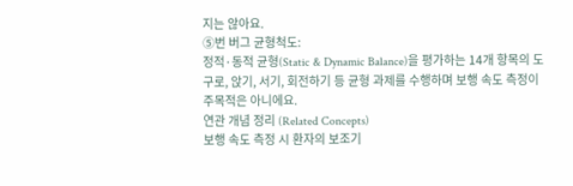지는 않아요.
⑤번 버그 균형척도:
정적·동적 균형(Static & Dynamic Balance)을 평가하는 14개 항목의 도구로, 앉기, 서기, 회전하기 등 균형 과제를 수행하며 보행 속도 측정이 주목적은 아니에요.
연관 개념 정리 (Related Concepts)
보행 속도 측정 시 환자의 보조기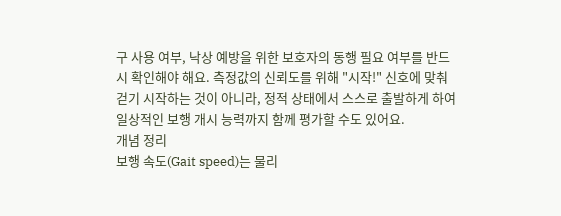구 사용 여부, 낙상 예방을 위한 보호자의 동행 필요 여부를 반드시 확인해야 해요. 측정값의 신뢰도를 위해 "시작!" 신호에 맞춰 걷기 시작하는 것이 아니라, 정적 상태에서 스스로 출발하게 하여 일상적인 보행 개시 능력까지 함께 평가할 수도 있어요.
개념 정리
보행 속도(Gait speed)는 물리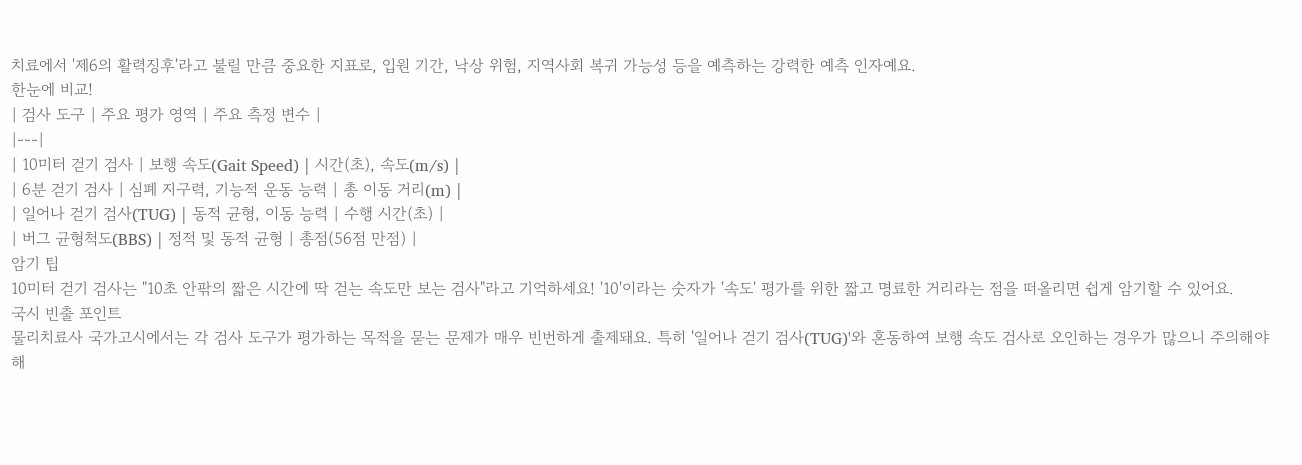치료에서 '제6의 활력징후'라고 불릴 만큼 중요한 지표로, 입원 기간, 낙상 위험, 지역사회 복귀 가능성 등을 예측하는 강력한 예측 인자예요.
한눈에 비교!
| 검사 도구 | 주요 평가 영역 | 주요 측정 변수 |
|---|
| 10미터 걷기 검사 | 보행 속도(Gait Speed) | 시간(초), 속도(m/s) |
| 6분 걷기 검사 | 심폐 지구력, 기능적 운동 능력 | 총 이동 거리(m) |
| 일어나 걷기 검사(TUG) | 동적 균형, 이동 능력 | 수행 시간(초) |
| 버그 균형척도(BBS) | 정적 및 동적 균형 | 총점(56점 만점) |
암기 팁
10미터 걷기 검사는 "10초 안팎의 짧은 시간에 딱 걷는 속도만 보는 검사"라고 기억하세요! '10'이라는 숫자가 '속도' 평가를 위한 짧고 명료한 거리라는 점을 떠올리면 쉽게 암기할 수 있어요.
국시 빈출 포인트
물리치료사 국가고시에서는 각 검사 도구가 평가하는 목적을 묻는 문제가 매우 빈번하게 출제돼요. 특히 '일어나 걷기 검사(TUG)'와 혼동하여 보행 속도 검사로 오인하는 경우가 많으니 주의해야 해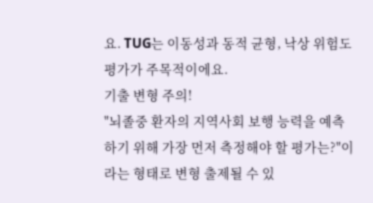요. TUG는 이동성과 동적 균형, 낙상 위험도 평가가 주목적이에요.
기출 변형 주의!
"뇌졸중 환자의 지역사회 보행 능력을 예측하기 위해 가장 먼저 측정해야 할 평가는?"이라는 형태로 변형 출제될 수 있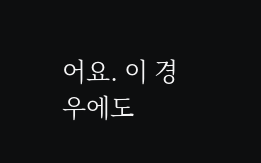어요. 이 경우에도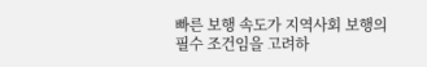빠른 보행 속도가 지역사회 보행의 필수 조건임을 고려하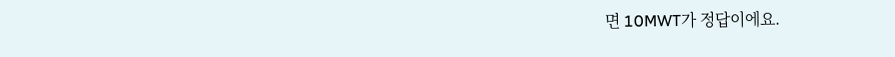면 10MWT가 정답이에요.